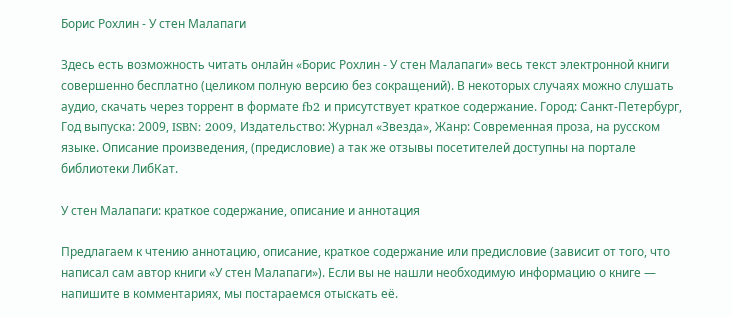Борис Рохлин - У стен Малапаги

Здесь есть возможность читать онлайн «Борис Рохлин - У стен Малапаги» весь текст электронной книги совершенно бесплатно (целиком полную версию без сокращений). В некоторых случаях можно слушать аудио, скачать через торрент в формате fb2 и присутствует краткое содержание. Город: Санкт-Петербург, Год выпуска: 2009, ISBN: 2009, Издательство: Журнал «Звезда», Жанр: Современная проза, на русском языке. Описание произведения, (предисловие) а так же отзывы посетителей доступны на портале библиотеки ЛибКат.

У стен Малапаги: краткое содержание, описание и аннотация

Предлагаем к чтению аннотацию, описание, краткое содержание или предисловие (зависит от того, что написал сам автор книги «У стен Малапаги»). Если вы не нашли необходимую информацию о книге — напишите в комментариях, мы постараемся отыскать её.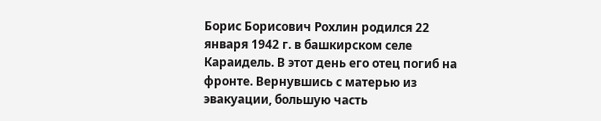Борис Борисович Рохлин родился 22 января 1942 г. в башкирском селе Караидель. В этот день его отец погиб на фронте. Вернувшись с матерью из эвакуации, большую часть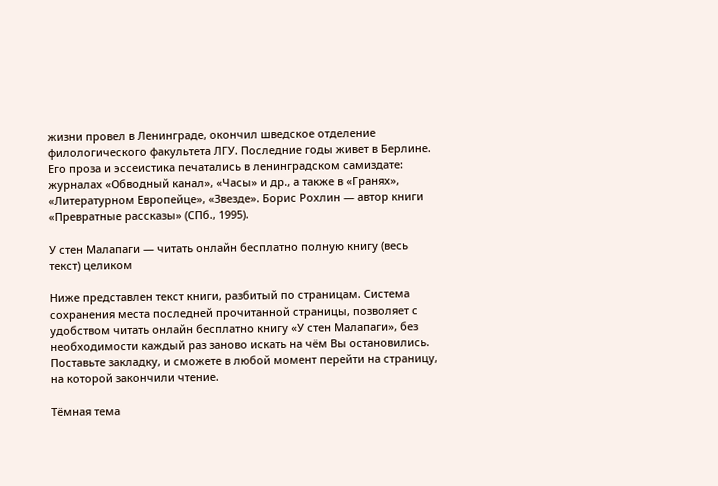жизни провел в Ленинграде, окончил шведское отделение филологического факультета ЛГУ. Последние годы живет в Берлине. Его проза и эссеистика печатались в ленинградском самиздате: журналах «Обводный канал», «Часы» и др., а также в «Гранях», «Литературном Европейце», «Звезде». Борис Рохлин — автор книги «Превратные рассказы» (СПб., 1995).

У стен Малапаги — читать онлайн бесплатно полную книгу (весь текст) целиком

Ниже представлен текст книги, разбитый по страницам. Система сохранения места последней прочитанной страницы, позволяет с удобством читать онлайн бесплатно книгу «У стен Малапаги», без необходимости каждый раз заново искать на чём Вы остановились. Поставьте закладку, и сможете в любой момент перейти на страницу, на которой закончили чтение.

Тёмная тема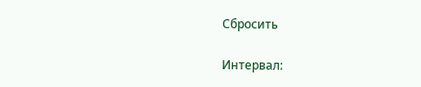Сбросить

Интервал: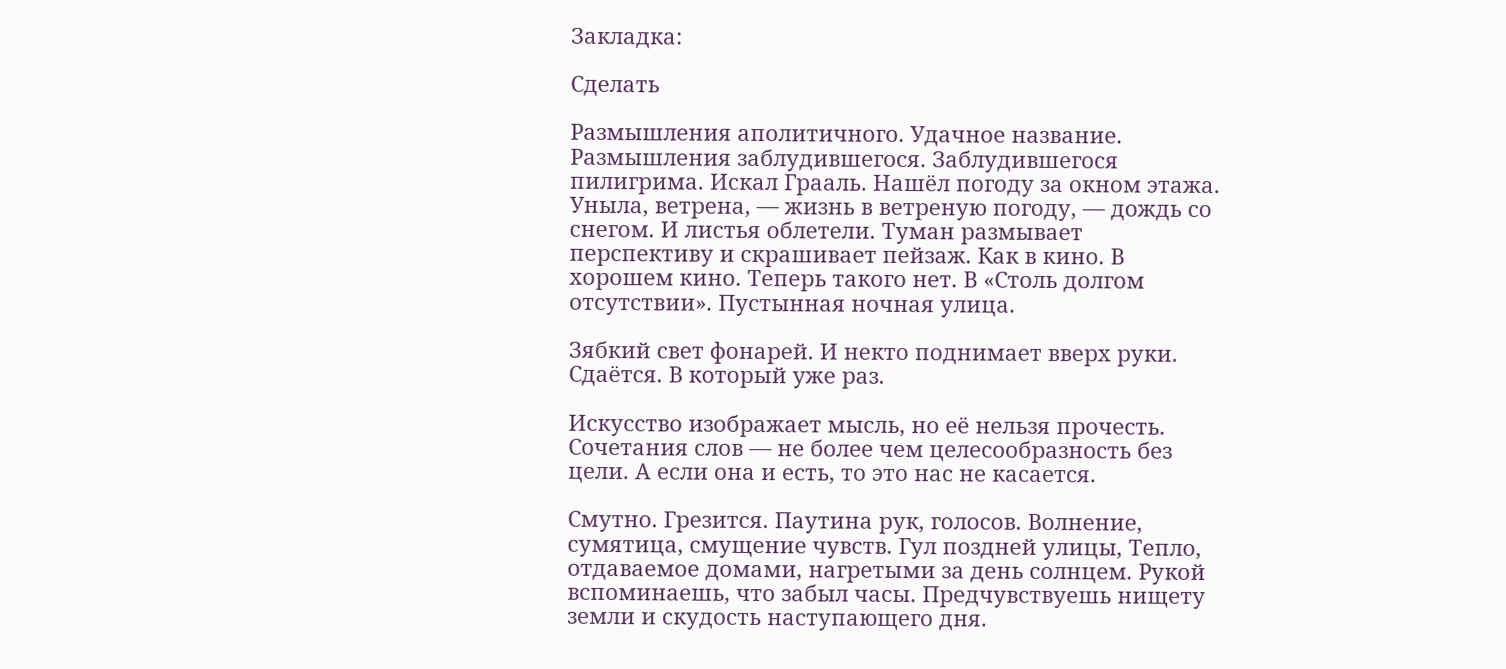Закладка:

Сделать

Размышления аполитичного. Удачное название. Размышления заблудившегося. Заблудившегося пилигрима. Искал Грааль. Нашёл погоду за окном этажа. Уныла, ветрена, — жизнь в ветреную погоду, — дождь со снегом. И листья облетели. Туман размывает перспективу и скрашивает пейзаж. Как в кино. В хорошем кино. Теперь такого нет. В «Столь долгом отсутствии». Пустынная ночная улица.

Зябкий свет фонарей. И некто поднимает вверх руки. Сдаётся. В который уже раз.

Искусство изображает мысль, но её нельзя прочесть. Сочетания слов — не более чем целесообразность без цели. А если она и есть, то это нас не касается.

Смутно. Грезится. Паутина рук, голосов. Волнение, сумятица, смущение чувств. Гул поздней улицы, Тепло, отдаваемое домами, нагретыми за день солнцем. Рукой вспоминаешь, что забыл часы. Предчувствуешь нищету земли и скудость наступающего дня.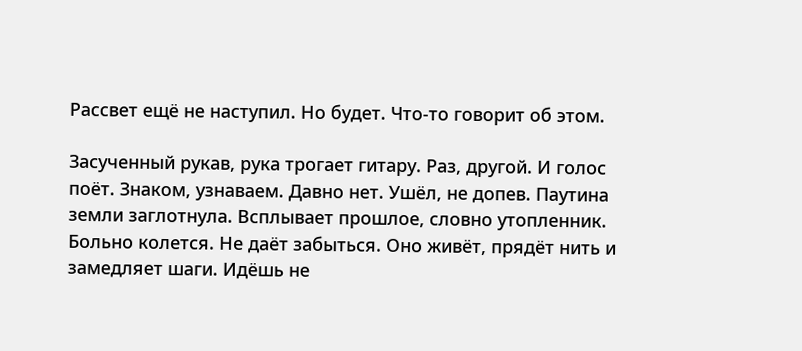Рассвет ещё не наступил. Но будет. Что-то говорит об этом.

Засученный рукав, рука трогает гитару. Раз, другой. И голос поёт. Знаком, узнаваем. Давно нет. Ушёл, не допев. Паутина земли заглотнула. Всплывает прошлое, словно утопленник. Больно колется. Не даёт забыться. Оно живёт, прядёт нить и замедляет шаги. Идёшь не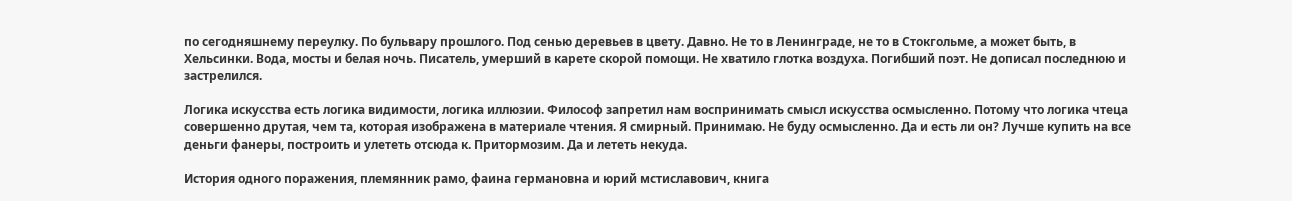по сегодняшнему переулку. По бульвару прошлого. Под сенью деревьев в цвету. Давно. Не то в Ленинграде, не то в Стокгольме, а может быть, в Хельсинки. Вода, мосты и белая ночь. Писатель, умерший в карете скорой помощи. Не хватило глотка воздуха. Погибший поэт. Не дописал последнюю и застрелился.

Логика искусства есть логика видимости, логика иллюзии. Философ запретил нам воспринимать смысл искусства осмысленно. Потому что логика чтеца совершенно друтая, чем та, которая изображена в материале чтения. Я смирный. Принимаю. Не буду осмысленно. Да и есть ли он? Лучше купить на все деньги фанеры, построить и улететь отсюда к. Притормозим. Да и лететь некуда.

История одного поражения, племянник рамо, фаина германовна и юрий мстиславович, книга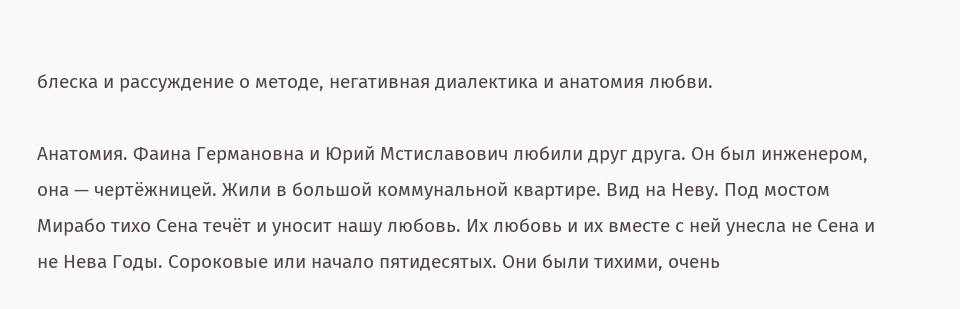блеска и рассуждение о методе, негативная диалектика и анатомия любви.

Анатомия. Фаина Германовна и Юрий Мстиславович любили друг друга. Он был инженером, она — чертёжницей. Жили в большой коммунальной квартире. Вид на Неву. Под мостом Мирабо тихо Сена течёт и уносит нашу любовь. Их любовь и их вместе с ней унесла не Сена и не Нева Годы. Сороковые или начало пятидесятых. Они были тихими, очень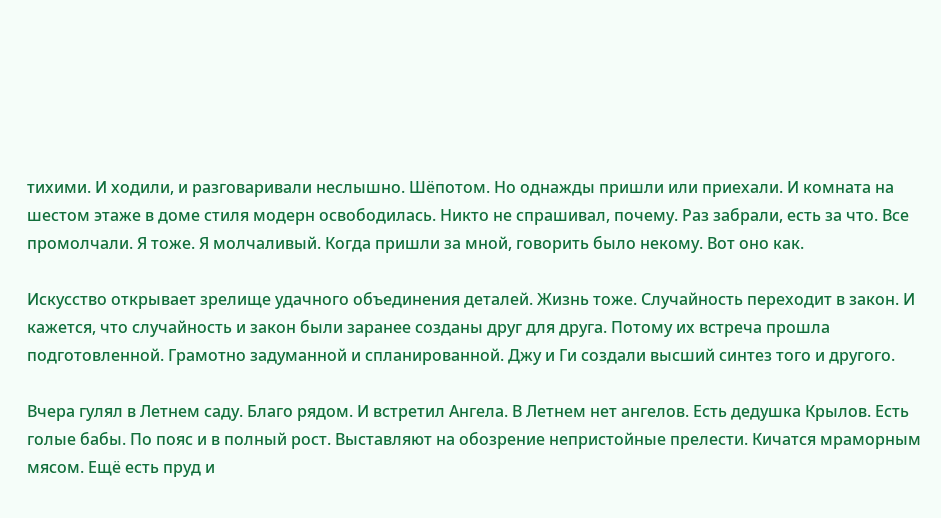тихими. И ходили, и разговаривали неслышно. Шёпотом. Но однажды пришли или приехали. И комната на шестом этаже в доме стиля модерн освободилась. Никто не спрашивал, почему. Раз забрали, есть за что. Все промолчали. Я тоже. Я молчаливый. Когда пришли за мной, говорить было некому. Вот оно как.

Искусство открывает зрелище удачного объединения деталей. Жизнь тоже. Случайность переходит в закон. И кажется, что случайность и закон были заранее созданы друг для друга. Потому их встреча прошла подготовленной. Грамотно задуманной и спланированной. Джу и Ги создали высший синтез того и другого.

Вчера гулял в Летнем саду. Благо рядом. И встретил Ангела. В Летнем нет ангелов. Есть дедушка Крылов. Есть голые бабы. По пояс и в полный рост. Выставляют на обозрение непристойные прелести. Кичатся мраморным мясом. Ещё есть пруд и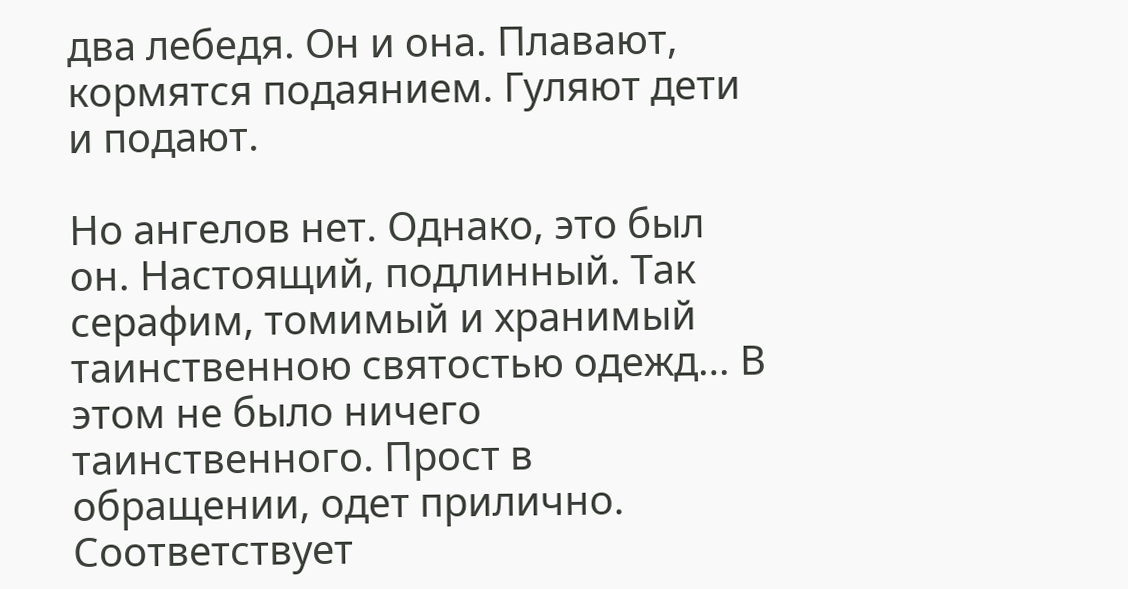два лебедя. Он и она. Плавают, кормятся подаянием. Гуляют дети и подают.

Но ангелов нет. Однако, это был он. Настоящий, подлинный. Так серафим, томимый и хранимый таинственною святостью одежд… В этом не было ничего таинственного. Прост в обращении, одет прилично. Соответствует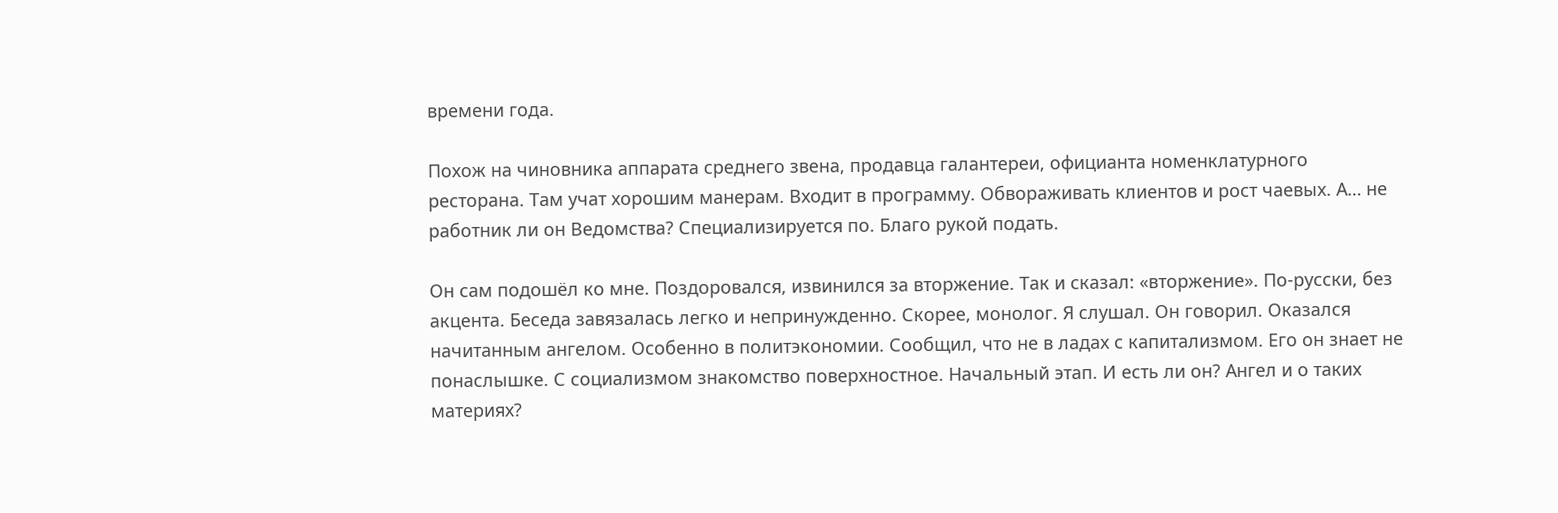времени года.

Похож на чиновника аппарата среднего звена, продавца галантереи, официанта номенклатурного ресторана. Там учат хорошим манерам. Входит в программу. Обвораживать клиентов и рост чаевых. А… не работник ли он Ведомства? Специализируется по. Благо рукой подать.

Он сам подошёл ко мне. Поздоровался, извинился за вторжение. Так и сказал: «вторжение». По-русски, без акцента. Беседа завязалась легко и непринужденно. Скорее, монолог. Я слушал. Он говорил. Оказался начитанным ангелом. Особенно в политэкономии. Сообщил, что не в ладах с капитализмом. Его он знает не понаслышке. С социализмом знакомство поверхностное. Начальный этап. И есть ли он? Ангел и о таких материях?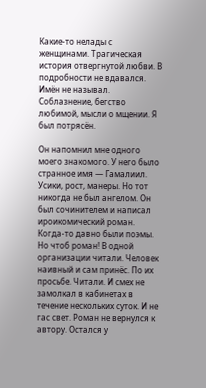Какие-то нелады с женщинами. Трагическая история отвергнутой любви. В подробности не вдавался. Имён не называл. Соблазнение, бегство любимой, мысли о мщении. Я был потрясён.

Он напомнил мне одного моего знакомого. У него было странное имя — Гамалиил. Усики, рост, манеры. Но тот никогда не был ангелом. Он был сочинителем и написал ироикомический роман. Когда-то давно были поэмы. Но чтоб роман! В одной организации читали. Человек наивный и сам принёс. По их просьбе. Читали. И смех не замолкал в кабинетах в течение нескольких суток. И не гас свет. Роман не вернулся к автору. Остался у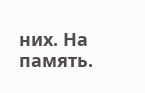них. На память.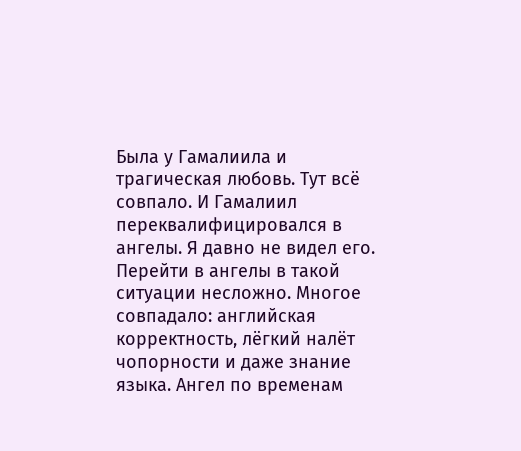Была у Гамалиила и трагическая любовь. Тут всё совпало. И Гамалиил переквалифицировался в ангелы. Я давно не видел его. Перейти в ангелы в такой ситуации несложно. Многое совпадало: английская корректность, лёгкий налёт чопорности и даже знание языка. Ангел по временам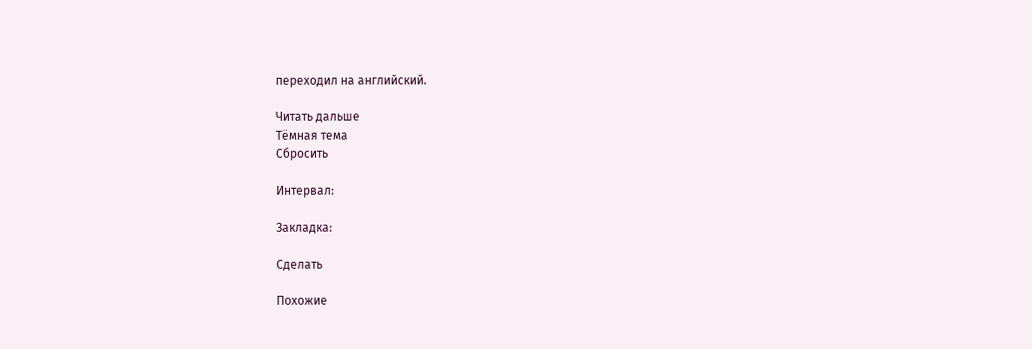переходил на английский.

Читать дальше
Тёмная тема
Сбросить

Интервал:

Закладка:

Сделать

Похожие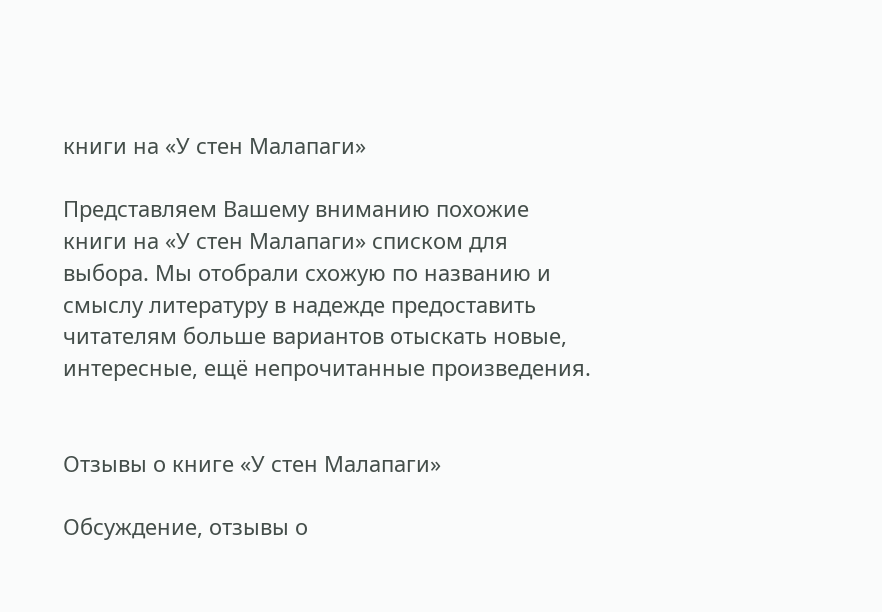книги на «У стен Малапаги»

Представляем Вашему вниманию похожие книги на «У стен Малапаги» списком для выбора. Мы отобрали схожую по названию и смыслу литературу в надежде предоставить читателям больше вариантов отыскать новые, интересные, ещё непрочитанные произведения.


Отзывы о книге «У стен Малапаги»

Обсуждение, отзывы о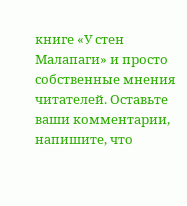книге «У стен Малапаги» и просто собственные мнения читателей. Оставьте ваши комментарии, напишите, что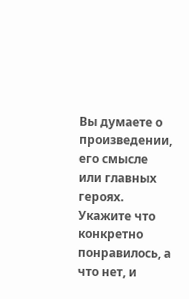Вы думаете о произведении, его смысле или главных героях. Укажите что конкретно понравилось, а что нет, и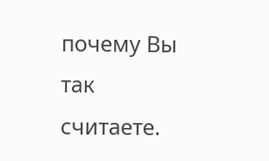почему Вы так считаете.